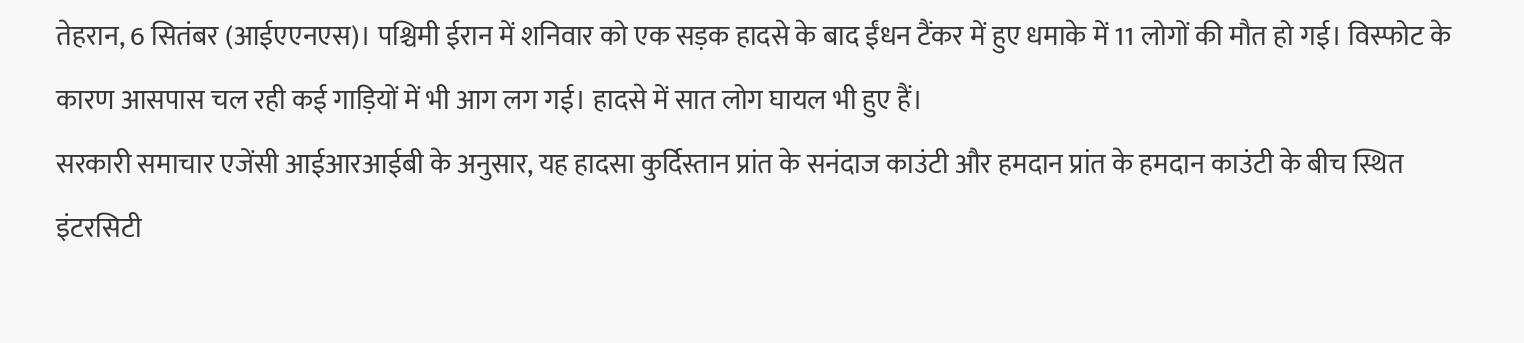तेहरान, 6 सितंबर (आईएएनएस)। पश्चिमी ईरान में शनिवार को एक सड़क हादसे के बाद ईंधन टैंकर में हुए धमाके में 11 लोगों की मौत हो गई। विस्फोट के कारण आसपास चल रही कई गाड़ियों में भी आग लग गई। हादसे में सात लोग घायल भी हुए हैं।
सरकारी समाचार एजेंसी आईआरआईबी के अनुसार, यह हादसा कुर्दिस्तान प्रांत के सनंदाज काउंटी और हमदान प्रांत के हमदान काउंटी के बीच स्थित इंटरसिटी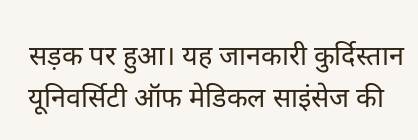सड़क पर हुआ। यह जानकारी कुर्दिस्तान यूनिवर्सिटी ऑफ मेडिकल साइंसेज की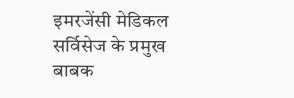इमरजेंसी मेडिकल सर्विसेज के प्रमुख बाबक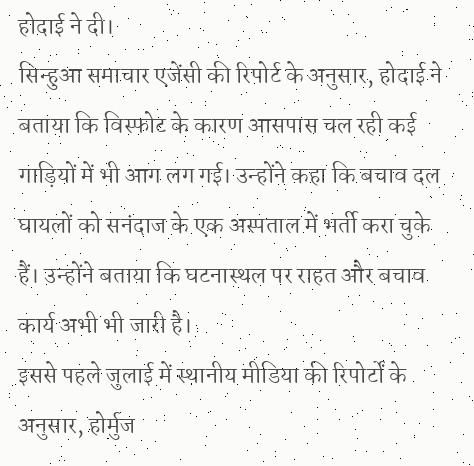होदाई ने दी।
सिन्हुआ समाचार एजेंसी की रिपोर्ट के अनुसार, होदाई ने बताया कि विस्फोट के कारण आसपास चल रही कई गाड़ियों में भी आग लग गई। उन्होंने कहा कि बचाव दल घायलों को सनंदाज के एक अस्पताल में भर्ती करा चुके हैं। उन्होंने बताया कि घटनास्थल पर राहत और बचाव कार्य अभी भी जारी है।
इससे पहले जुलाई में स्थानीय मीडिया की रिपोर्टों के अनुसार, होर्मुज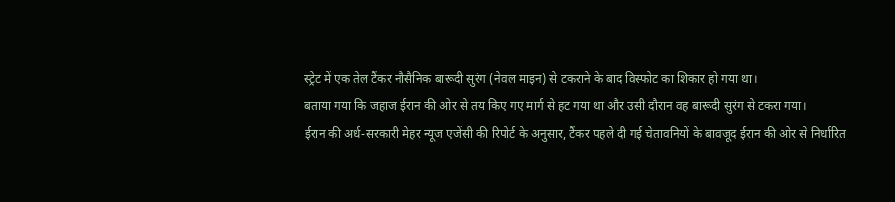स्ट्रेट में एक तेल टैंकर नौसैनिक बारूदी सुरंग (नेवल माइन) से टकराने के बाद विस्फोट का शिकार हो गया था।
बताया गया कि जहाज ईरान की ओर से तय किए गए मार्ग से हट गया था और उसी दौरान वह बारूदी सुरंग से टकरा गया।
ईरान की अर्ध-सरकारी मेहर न्यूज एजेंसी की रिपोर्ट के अनुसार, टैंकर पहले दी गई चेतावनियों के बावजूद ईरान की ओर से निर्धारित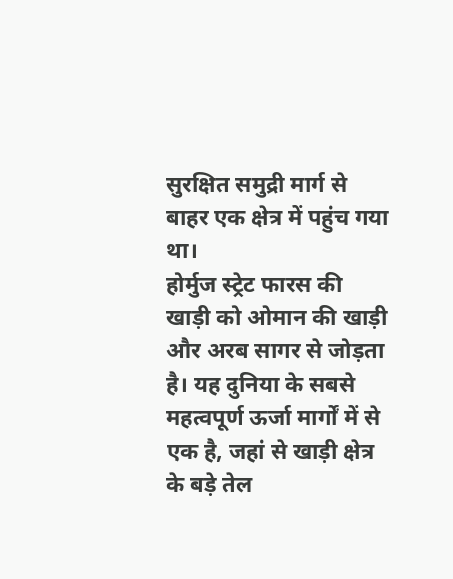सुरक्षित समुद्री मार्ग से बाहर एक क्षेत्र में पहुंच गया था।
होर्मुज स्ट्रेट फारस की खाड़ी को ओमान की खाड़ी और अरब सागर से जोड़ता है। यह दुनिया के सबसे महत्वपूर्ण ऊर्जा मार्गों में से एक है, जहां से खाड़ी क्षेत्र के बड़े तेल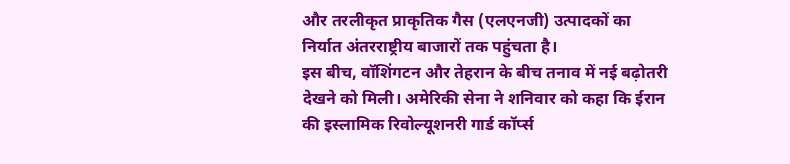और तरलीकृत प्राकृतिक गैस (एलएनजी) उत्पादकों का निर्यात अंतरराष्ट्रीय बाजारों तक पहुंचता है।
इस बीच, वॉशिंगटन और तेहरान के बीच तनाव में नई बढ़ोतरी देखने को मिली। अमेरिकी सेना ने शनिवार को कहा कि ईरान की इस्लामिक रिवोल्यूशनरी गार्ड कॉर्प्स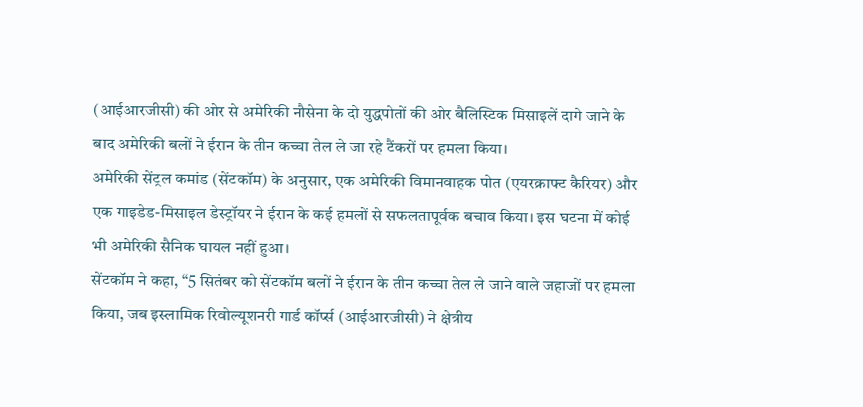(आईआरजीसी) की ओर से अमेरिकी नौसेना के दो युद्धपोतों की ओर बैलिस्टिक मिसाइलें दागे जाने के बाद अमेरिकी बलों ने ईरान के तीन कच्चा तेल ले जा रहे टैंकरों पर हमला किया।
अमेरिकी सेंट्रल कमांड (सेंटकॉम) के अनुसार, एक अमेरिकी विमानवाहक पोत (एयरक्राफ्ट कैरियर) और एक गाइडेड-मिसाइल डेस्ट्रॉयर ने ईरान के कई हमलों से सफलतापूर्वक बचाव किया। इस घटना में कोई भी अमेरिकी सैनिक घायल नहीं हुआ।
सेंटकॉम ने कहा, “5 सितंबर को सेंटकॉम बलों ने ईरान के तीन कच्चा तेल ले जाने वाले जहाजों पर हमला किया, जब इस्लामिक रिवोल्यूशनरी गार्ड कॉर्प्स (आईआरजीसी) ने क्षेत्रीय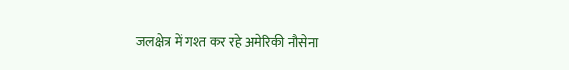जलक्षेत्र में गश्त कर रहे अमेरिकी नौसेना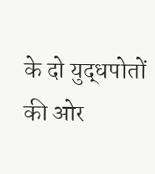के दो युद्धपोतों की ओर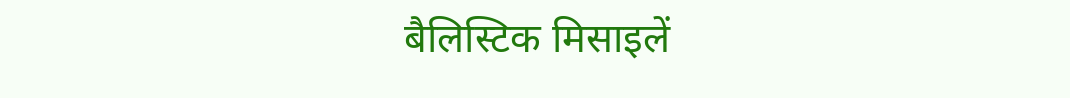बैलिस्टिक मिसाइलें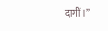दागीं।”